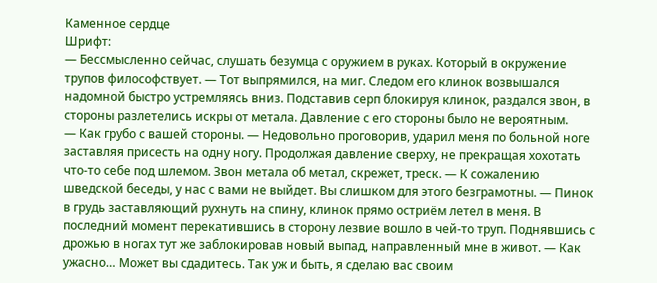Каменное сердце
Шрифт:
— Бессмысленно сейчас, слушать безумца с оружием в руках. Который в окружение трупов философствует. — Тот выпрямился, на миг. Следом его клинок возвышался надомной быстро устремляясь вниз. Подставив серп блокируя клинок, раздался звон, в стороны разлетелись искры от метала. Давление с его стороны было не вероятным.
— Как грубо с вашей стороны. — Недовольно проговорив, ударил меня по больной ноге заставляя присесть на одну ногу. Продолжая давление сверху, не прекращая хохотать что-то себе под шлемом. Звон метала об метал, скрежет, треск. — К сожалению шведской беседы, у нас с вами не выйдет. Вы слишком для этого безграмотны. — Пинок в грудь заставляющий рухнуть на спину, клинок прямо остриём летел в меня. В последний момент перекатившись в сторону лезвие вошло в чей-то труп. Поднявшись с дрожью в ногах тут же заблокировав новый выпад, направленный мне в живот. — Как ужасно… Может вы сдадитесь. Так уж и быть, я сделаю вас своим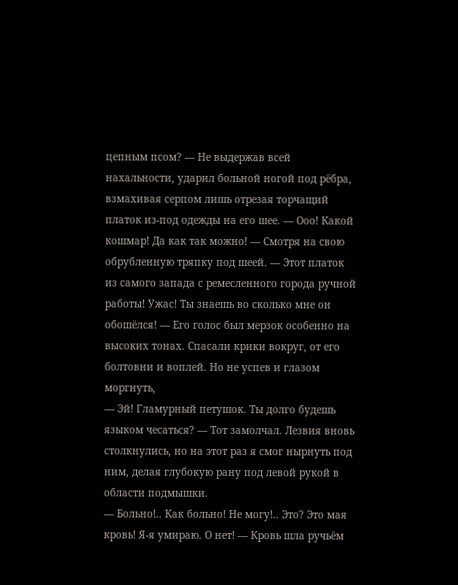цепным псом? — Не выдержав всей нахальности, ударил больной ногой под рёбра, взмахивая серпом лишь отрезая торчащий платок из-под одежды на его шее. — Ооо! Какой кошмар! Да как так можно! — Смотря на свою обрубленную тряпку под шеей. — Этот платок из самого запада с ремесленного города ручной работы! Ужас! Ты знаешь во сколько мне он обошёлся! — Его голос был мерзок особенно на высоких тонах. Спасали крики вокруг, от его болтовни и воплей. Но не успев и глазом моргнуть,
— Эй! Гламурный петушок. Ты долго будешь языком чесаться? — Тот замолчал. Лезвия вновь столкнулись, но на этот раз я смог нырнуть под ним, делая глубокую рану под левой рукой в области подмышки.
— Больно!.. Как больно! Не могу!.. Это? Это мая кровь! Я-я умираю. О нет! — Кровь шла ручьём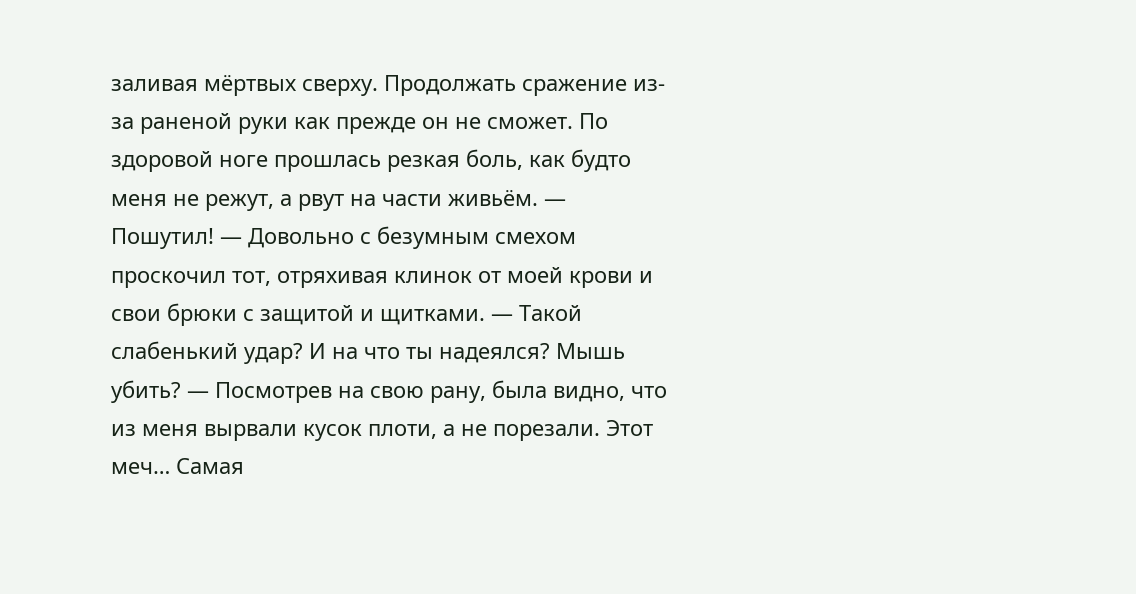заливая мёртвых сверху. Продолжать сражение из-за раненой руки как прежде он не сможет. По здоровой ноге прошлась резкая боль, как будто меня не режут, а рвут на части живьём. — Пошутил! — Довольно с безумным смехом проскочил тот, отряхивая клинок от моей крови и свои брюки с защитой и щитками. — Такой слабенький удар? И на что ты надеялся? Мышь убить? — Посмотрев на свою рану, была видно, что из меня вырвали кусок плоти, а не порезали. Этот меч… Самая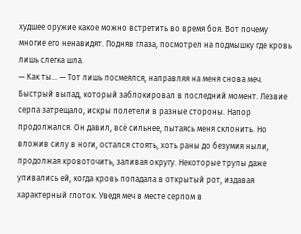худшее оружие какое можно встретить во время боя. Вот почему многие его ненавидят. Подняв глаза, посмотрел на подмышку где кровь лишь слегка шла.
— Как ты… — Тот лишь посмеялся, направляя на меня снова меч. Быстрый выпад, который заблокировал в последний момент. Лезвие серпа затрещало, искры полетели в разные стороны. Напор продолжался. Он давил, всё сильнее, пытаясь меня склонить. Но вложив силу в ноги, остался стоять, хоть раны до безумия ныли, продолжая кровоточить, заливая округу. Некоторые трупы даже упивались ей, когда кровь попадала в открытый рот, издавая характерный глоток. Уведя меч в месте серпом в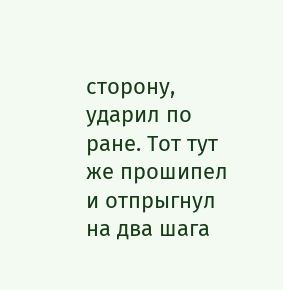сторону, ударил по ране. Тот тут же прошипел и отпрыгнул на два шага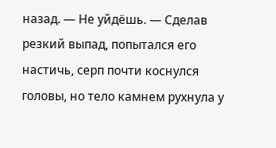назад. — Не уйдёшь. — Сделав резкий выпад, попытался его настичь, серп почти коснулся головы, но тело камнем рухнула у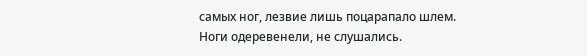самых ног, лезвие лишь поцарапало шлем. Ноги одеревенели, не слушались.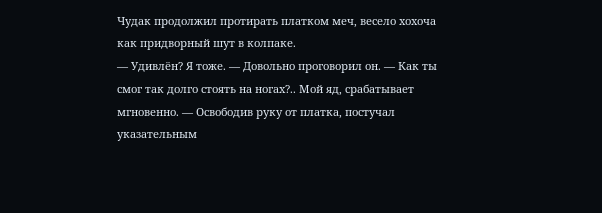Чудак продолжил протирать платком меч, весело хохоча как придворный шут в колпаке.
— Удивлён? Я тоже. — Довольно проговорил он. — Как ты смог так долго стоять на ногах?.. Мой яд, срабатывает мгновенно. — Освободив руку от платка, постучал указательным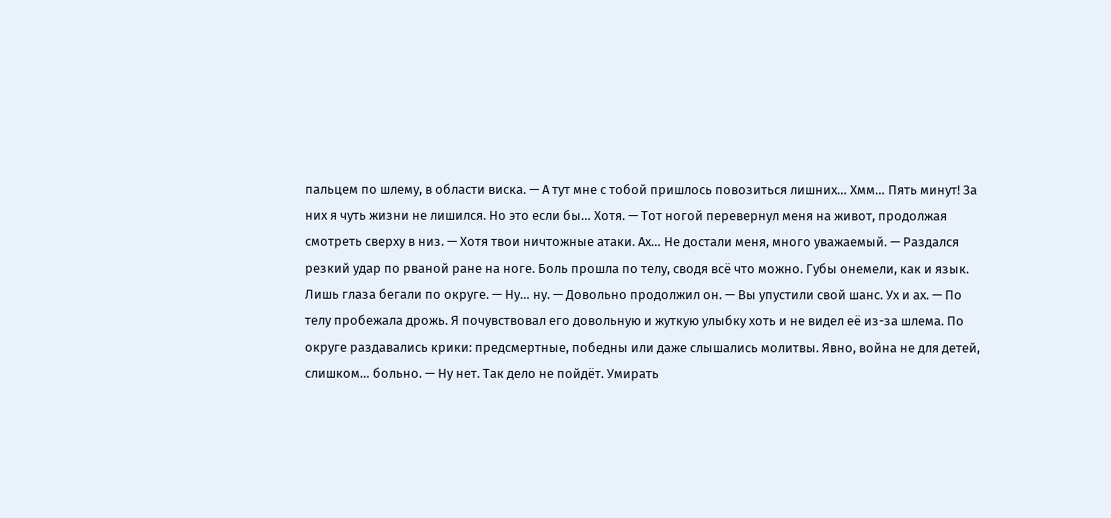пальцем по шлему, в области виска. — А тут мне с тобой пришлось повозиться лишних… Хмм… Пять минут! За них я чуть жизни не лишился. Но это если бы… Хотя. — Тот ногой перевернул меня на живот, продолжая смотреть сверху в низ. — Хотя твои ничтожные атаки. Ах… Не достали меня, много уважаемый. — Раздался резкий удар по рваной ране на ноге. Боль прошла по телу, сводя всё что можно. Губы онемели, как и язык. Лишь глаза бегали по округе. — Ну… ну. — Довольно продолжил он. — Вы упустили свой шанс. Ух и ах. — По телу пробежала дрожь. Я почувствовал его довольную и жуткую улыбку хоть и не видел её из-за шлема. По округе раздавались крики: предсмертные, победны или даже слышались молитвы. Явно, война не для детей, слишком… больно. — Ну нет. Так дело не пойдёт. Умирать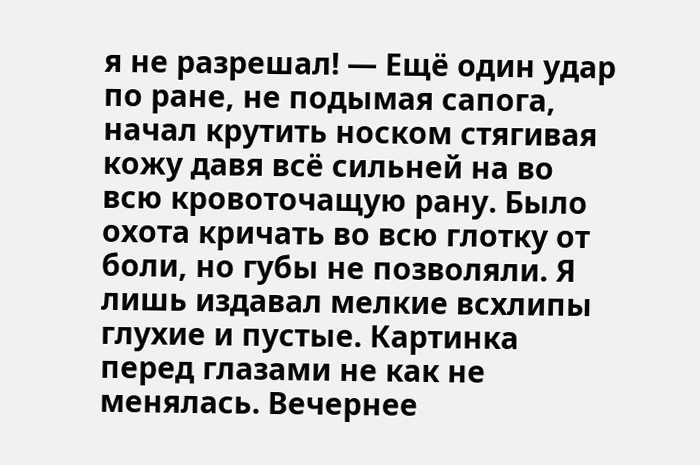я не разрешал! — Ещё один удар по ране, не подымая сапога, начал крутить носком стягивая кожу давя всё сильней на во всю кровоточащую рану. Было охота кричать во всю глотку от боли, но губы не позволяли. Я лишь издавал мелкие всхлипы глухие и пустые. Картинка перед глазами не как не менялась. Вечернее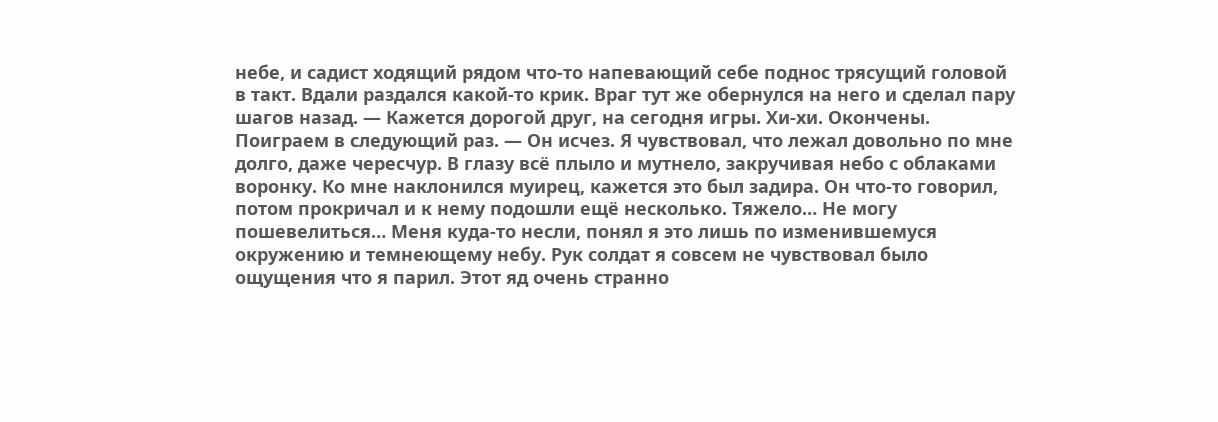небе, и садист ходящий рядом что-то напевающий себе поднос трясущий головой в такт. Вдали раздался какой-то крик. Враг тут же обернулся на него и сделал пару шагов назад. — Кажется дорогой друг, на сегодня игры. Хи-хи. Окончены. Поиграем в следующий раз. — Он исчез. Я чувствовал, что лежал довольно по мне долго, даже чересчур. В глазу всё плыло и мутнело, закручивая небо с облаками воронку. Ко мне наклонился муирец, кажется это был задира. Он что-то говорил, потом прокричал и к нему подошли ещё несколько. Тяжело… Не могу пошевелиться… Меня куда-то несли, понял я это лишь по изменившемуся окружению и темнеющему небу. Рук солдат я совсем не чувствовал было ощущения что я парил. Этот яд очень странно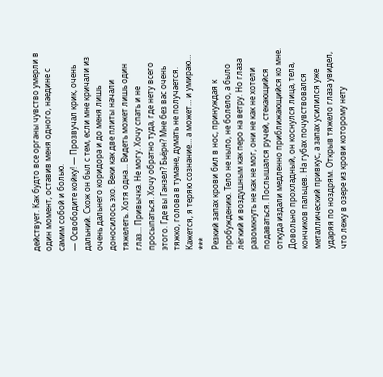действует. Как будто все органы чувство умерли в один момент, оставив меня одного, наедине с самим собой и болью.
— Освободите койку! — Прозвучал крик, очень дальний. Схож он был с тем, если мне кричали из очень дальнего коридора и до меня лишь доносилось эхо. Веки как две плиты начали тяжелеть. Хотя одна… Видеть может лишь один глаз… Привычка. Не могу. Хочу спать и не просыпаться. Хочу обратно туда, где нету всего этого. Где вы Ганзел? Бьёрн? Мне без вас очень тяжко, голова в тумане, думать не получается. Кажется, я теряю сознание… а может… и умираю…
***
Резкий запах крови бил в нос, принуждая к пробуждению. Тело не ныло, не болело, а было лёгкий и воздушным как перо на ветру. Но глаза разомкнуть не как не мог, они не как не хотели подаваться. Послышался ручей, стекающийся откуда издали медленно приближающийся ко мне. Довольно прохладный, он коснулся лица, тела, кончиков пальцев. На губах почувствовался металлический привкус, а запах усилился уже ударяя по ноздрям. Открыв тяжело глаза увидел, что лежу в озере из крови которому нету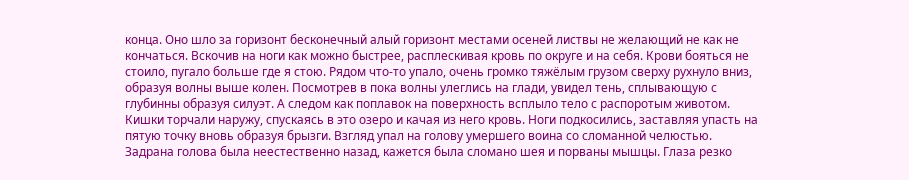конца. Оно шло за горизонт бесконечный алый горизонт местами осеней листвы не желающий не как не кончаться. Вскочив на ноги как можно быстрее, расплескивая кровь по округе и на себя. Крови бояться не стоило, пугало больше где я стою. Рядом что-то упало, очень громко тяжёлым грузом сверху рухнуло вниз, образуя волны выше колен. Посмотрев в пока волны улеглись на глади, увидел тень, сплывающую с глубинны образуя силуэт. А следом как поплавок на поверхность всплыло тело с распоротым животом. Кишки торчали наружу, спускаясь в это озеро и качая из него кровь. Ноги подкосились, заставляя упасть на пятую точку вновь образуя брызги. Взгляд упал на голову умершего воина со сломанной челюстью. Задрана голова была неестественно назад, кажется была сломано шея и порваны мышцы. Глаза резко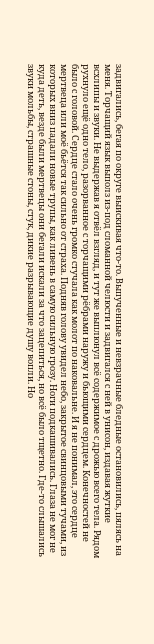задвигались, бегая по округе выискивая что-то. Выпученные и невзрачные бледные остановились, пялясь на меня. Торчащий язык выполз из-под сломанной челюсти и задвигался с ней в унисон, издавая жуткие всхлипы и звуки. Не выдержав я отвёл взгляд, и тут же выплюнул всё содержимое с дрожью всего тела. Рядом рухнуло ещё одно тело, разорванное с торчащими рёбрами наружу и бьющими сердцем. Конечностей не было с головой. Сердце стало очень громко стучала как молот по наковальне. И я не понимал, это сердце мертвеца или моё бьётся так сильно от страха. Подняв голову увидел небо, закрытое свинцовыми тучами, из которых вниз падали новые трупы, как ливень в самую сильную грозу. Ноги подкашивались. Глаза не мог не куда деть, везде были мертвецы они бегали искали за что зацепиться, но всё было тщетно. Где-то слышались звуки мольбы, страшные стоны, стук, дикие разрывающие душу вопли. Но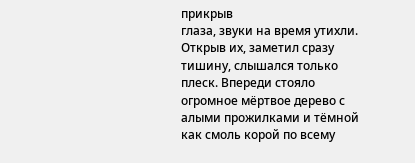прикрыв
глаза, звуки на время утихли. Открыв их, заметил сразу тишину, слышался только плеск. Впереди стояло огромное мёртвое дерево с алыми прожилками и тёмной как смоль корой по всему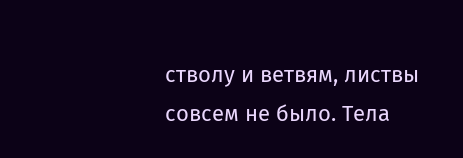стволу и ветвям, листвы совсем не было. Тела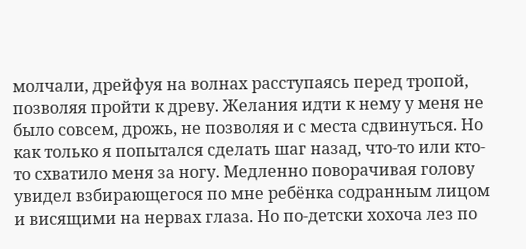молчали, дрейфуя на волнах расступаясь перед тропой, позволяя пройти к древу. Желания идти к нему у меня не было совсем, дрожь, не позволяя и с места сдвинуться. Но как только я попытался сделать шаг назад, что-то или кто-то схватило меня за ногу. Медленно поворачивая голову увидел взбирающегося по мне ребёнка содранным лицом и висящими на нервах глаза. Но по-детски хохоча лез по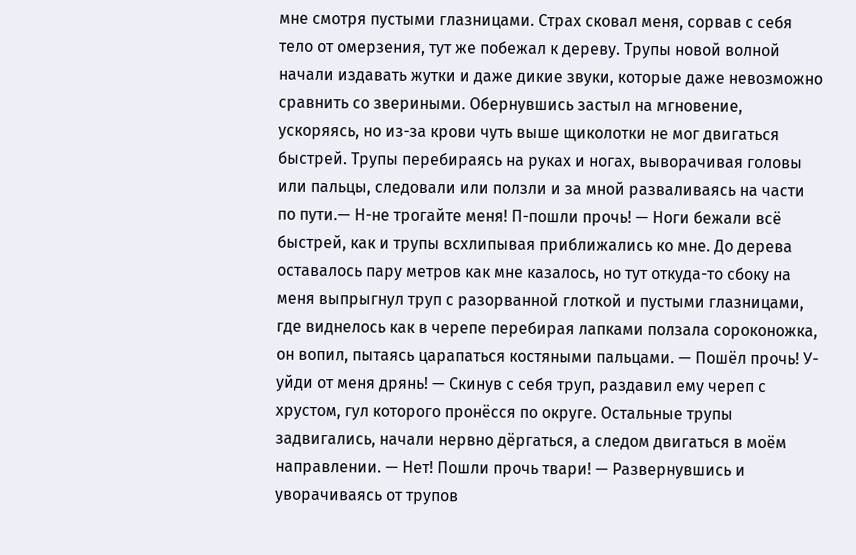мне смотря пустыми глазницами. Страх сковал меня, сорвав с себя тело от омерзения, тут же побежал к дереву. Трупы новой волной начали издавать жутки и даже дикие звуки, которые даже невозможно сравнить со звериными. Обернувшись застыл на мгновение, ускоряясь, но из-за крови чуть выше щиколотки не мог двигаться быстрей. Трупы перебираясь на руках и ногах, выворачивая головы или пальцы, следовали или ползли и за мной разваливаясь на части по пути.— Н-не трогайте меня! П-пошли прочь! — Ноги бежали всё быстрей, как и трупы всхлипывая приближались ко мне. До дерева оставалось пару метров как мне казалось, но тут откуда-то сбоку на меня выпрыгнул труп с разорванной глоткой и пустыми глазницами, где виднелось как в черепе перебирая лапками ползала сороконожка, он вопил, пытаясь царапаться костяными пальцами. — Пошёл прочь! У-уйди от меня дрянь! — Скинув с себя труп, раздавил ему череп с хрустом, гул которого пронёсся по округе. Остальные трупы задвигались, начали нервно дёргаться, а следом двигаться в моём направлении. — Нет! Пошли прочь твари! — Развернувшись и уворачиваясь от трупов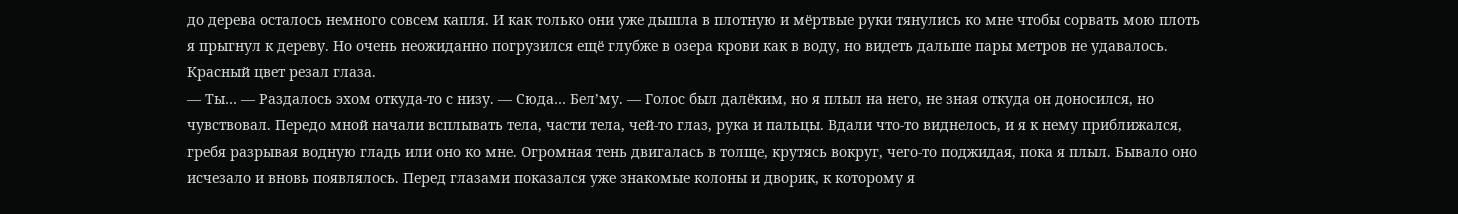до дерева осталось немного совсем капля. И как только они уже дышла в плотную и мёртвые руки тянулись ко мне чтобы сорвать мою плоть я прыгнул к дереву. Но очень неожиданно погрузился ещё глубже в озера крови как в воду, но видеть дальше пары метров не удавалось. Красный цвет резал глаза.
— Ты… — Раздалось эхом откуда-то с низу. — Сюда… Бел’му. — Голос был далёким, но я плыл на него, не зная откуда он доносился, но чувствовал. Передо мной начали всплывать тела, части тела, чей-то глаз, рука и пальцы. Вдали что-то виднелось, и я к нему приближался, гребя разрывая водную гладь или оно ко мне. Огромная тень двигалась в толще, крутясь вокруг, чего-то поджидая, пока я плыл. Бывало оно исчезало и вновь появлялось. Перед глазами показался уже знакомые колоны и дворик, к которому я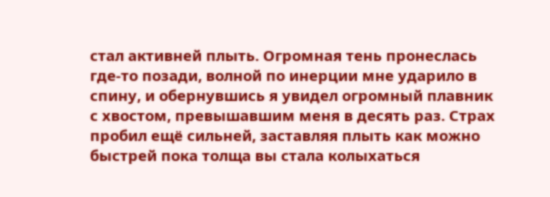стал активней плыть. Огромная тень пронеслась где-то позади, волной по инерции мне ударило в спину, и обернувшись я увидел огромный плавник с хвостом, превышавшим меня в десять раз. Страх пробил ещё сильней, заставляя плыть как можно быстрей пока толща вы стала колыхаться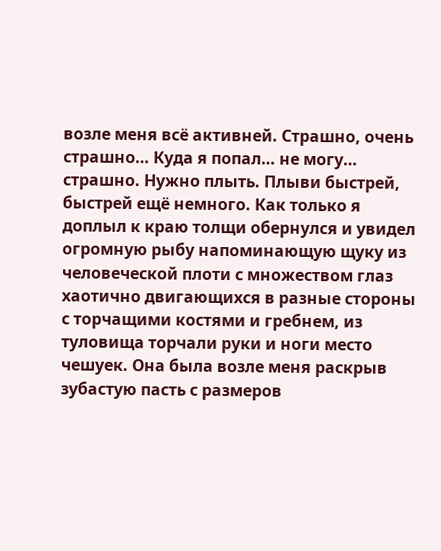возле меня всё активней. Страшно, очень страшно… Куда я попал… не могу… страшно. Нужно плыть. Плыви быстрей, быстрей ещё немного. Как только я доплыл к краю толщи обернулся и увидел огромную рыбу напоминающую щуку из человеческой плоти с множеством глаз хаотично двигающихся в разные стороны с торчащими костями и гребнем, из туловища торчали руки и ноги место чешуек. Она была возле меня раскрыв зубастую пасть с размеров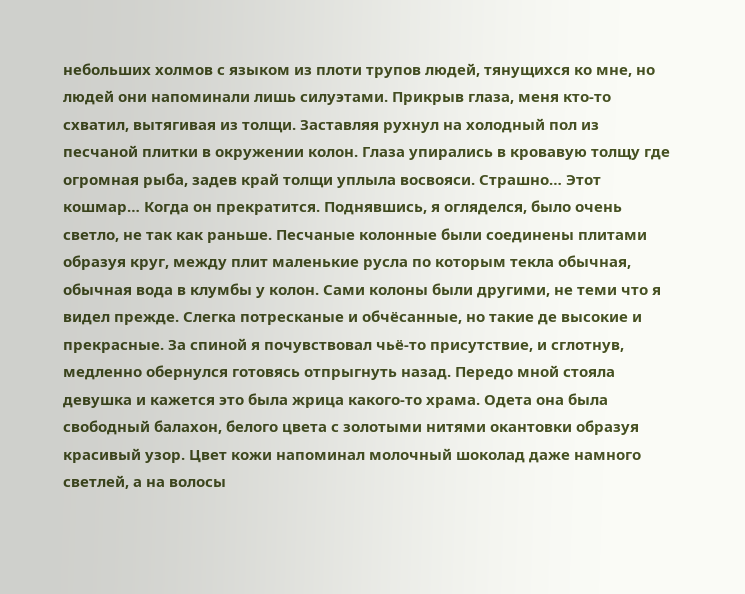небольших холмов с языком из плоти трупов людей, тянущихся ко мне, но людей они напоминали лишь силуэтами. Прикрыв глаза, меня кто-то схватил, вытягивая из толщи. Заставляя рухнул на холодный пол из песчаной плитки в окружении колон. Глаза упирались в кровавую толщу где огромная рыба, задев край толщи уплыла восвояси. Страшно… Этот кошмар… Когда он прекратится. Поднявшись, я огляделся, было очень светло, не так как раньше. Песчаные колонные были соединены плитами образуя круг, между плит маленькие русла по которым текла обычная, обычная вода в клумбы у колон. Сами колоны были другими, не теми что я видел прежде. Слегка потресканые и обчёсанные, но такие де высокие и прекрасные. За спиной я почувствовал чьё-то присутствие, и сглотнув, медленно обернулся готовясь отпрыгнуть назад. Передо мной стояла девушка и кажется это была жрица какого-то храма. Одета она была свободный балахон, белого цвета с золотыми нитями окантовки образуя красивый узор. Цвет кожи напоминал молочный шоколад даже намного светлей, а на волосы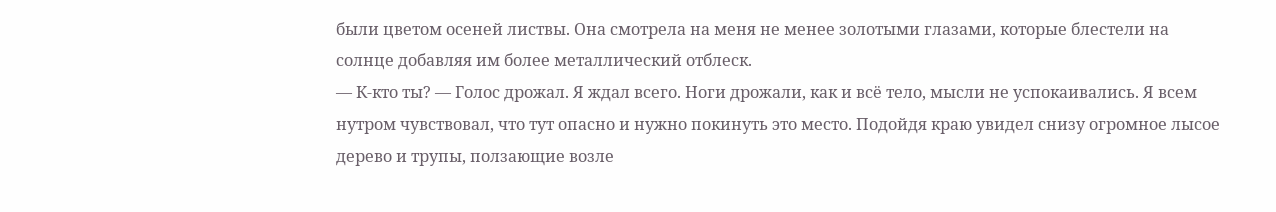были цветом осеней листвы. Она смотрела на меня не менее золотыми глазами, которые блестели на солнце добавляя им более металлический отблеск.
— К-кто ты? — Голос дрожал. Я ждал всего. Ноги дрожали, как и всё тело, мысли не успокаивались. Я всем нутром чувствовал, что тут опасно и нужно покинуть это место. Подойдя краю увидел снизу огромное лысое дерево и трупы, ползающие возле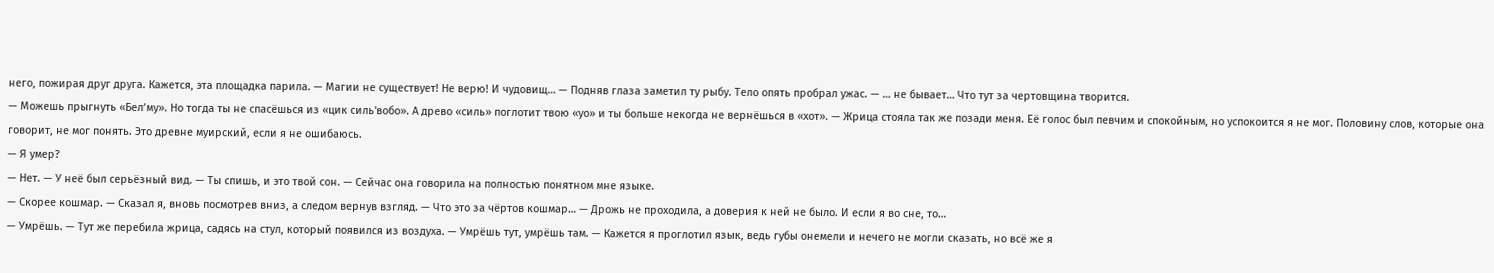него, пожирая друг друга. Кажется, эта площадка парила. — Магии не существует! Не верю! И чудовищ… — Подняв глаза заметил ту рыбу. Тело опять пробрал ужас. — … не бывает… Что тут за чертовщина творится.
— Можешь прыгнуть «Бел’му». Но тогда ты не спасёшься из «цик силь'вобо». А древо «силь» поглотит твою «уо» и ты больше некогда не вернёшься в «хот». — Жрица стояла так же позади меня. Её голос был певчим и спокойным, но успокоится я не мог. Половину слов, которые она говорит, не мог понять. Это древне муирский, если я не ошибаюсь.
— Я умер?
— Нет. — У неё был серьёзный вид. — Ты спишь, и это твой сон. — Сейчас она говорила на полностью понятном мне языке.
— Скорее кошмар. — Сказал я, вновь посмотрев вниз, а следом вернув взгляд. — Что это за чёртов кошмар… — Дрожь не проходила, а доверия к ней не было. И если я во сне, то…
— Умрёшь. — Тут же перебила жрица, садясь на стул, который появился из воздуха. — Умрёшь тут, умрёшь там. — Кажется я проглотил язык, ведь губы онемели и нечего не могли сказать, но всё же я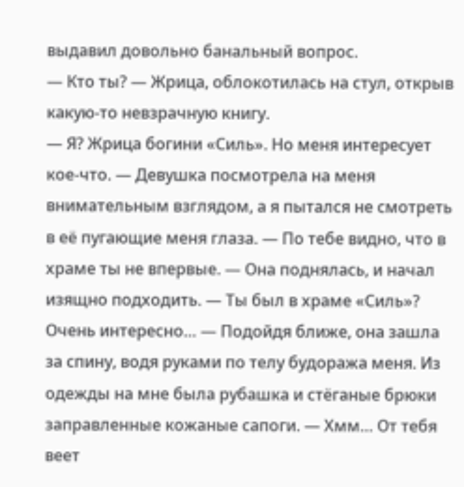выдавил довольно банальный вопрос.
— Кто ты? — Жрица, облокотилась на стул, открыв какую-то невзрачную книгу.
— Я? Жрица богини «Силь». Но меня интересует кое-что. — Девушка посмотрела на меня внимательным взглядом, а я пытался не смотреть в её пугающие меня глаза. — По тебе видно, что в храме ты не впервые. — Она поднялась, и начал изящно подходить. — Ты был в храме «Силь»? Очень интересно… — Подойдя ближе, она зашла за спину, водя руками по телу будоража меня. Из одежды на мне была рубашка и стёганые брюки заправленные кожаные сапоги. — Хмм… От тебя веет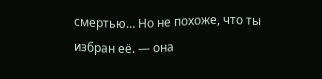смертью… Но не похоже, что ты избран её. — она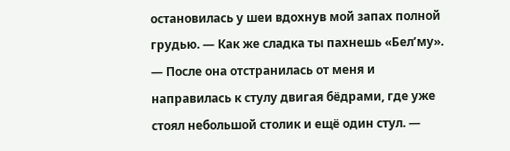остановилась у шеи вдохнув мой запах полной грудью. — Как же сладка ты пахнешь «Бел’му». — После она отстранилась от меня и направилась к стулу двигая бёдрами, где уже стоял небольшой столик и ещё один стул. —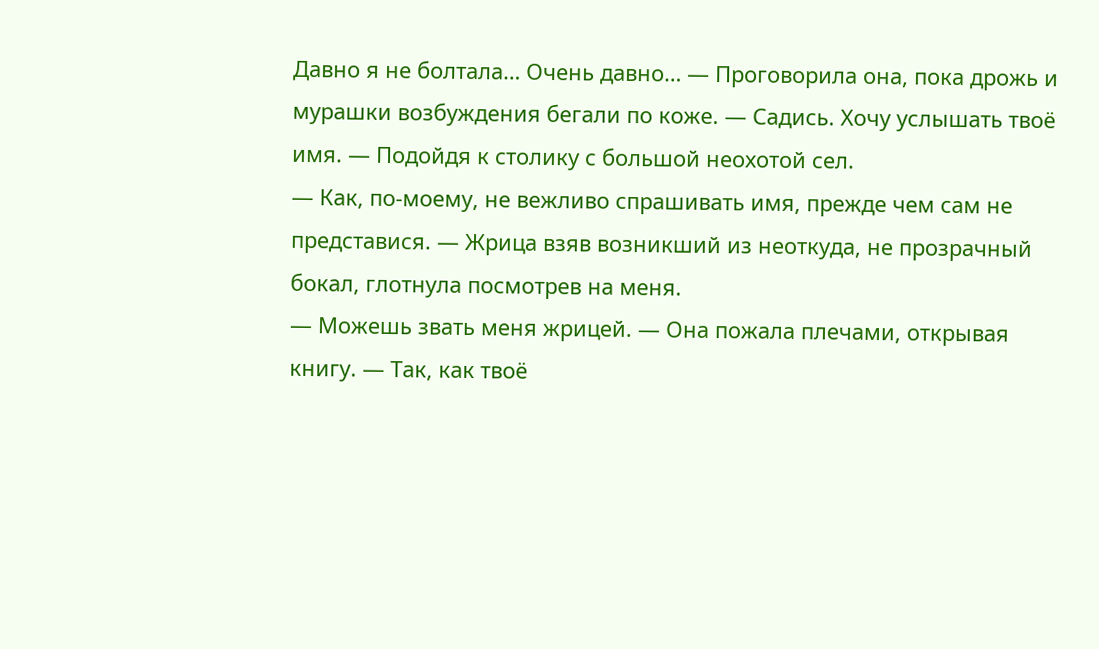Давно я не болтала… Очень давно… — Проговорила она, пока дрожь и мурашки возбуждения бегали по коже. — Садись. Хочу услышать твоё имя. — Подойдя к столику с большой неохотой сел.
— Как, по-моему, не вежливо спрашивать имя, прежде чем сам не представися. — Жрица взяв возникший из неоткуда, не прозрачный бокал, глотнула посмотрев на меня.
— Можешь звать меня жрицей. — Она пожала плечами, открывая книгу. — Так, как твоё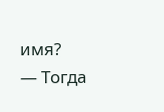имя?
— Тогда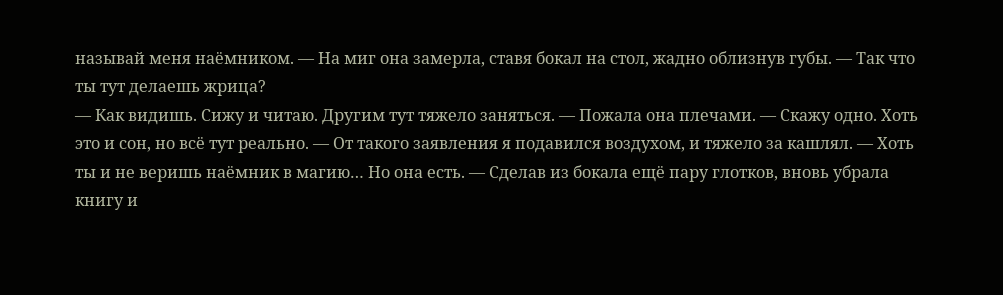называй меня наёмником. — На миг она замерла, ставя бокал на стол, жадно облизнув губы. — Так что ты тут делаешь жрица?
— Как видишь. Сижу и читаю. Другим тут тяжело заняться. — Пожала она плечами. — Скажу одно. Хоть это и сон, но всё тут реально. — От такого заявления я подавился воздухом, и тяжело за кашлял. — Хоть ты и не веришь наёмник в магию… Но она есть. — Сделав из бокала ещё пару глотков, вновь убрала книгу и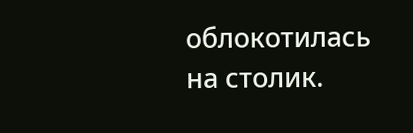облокотилась на столик.